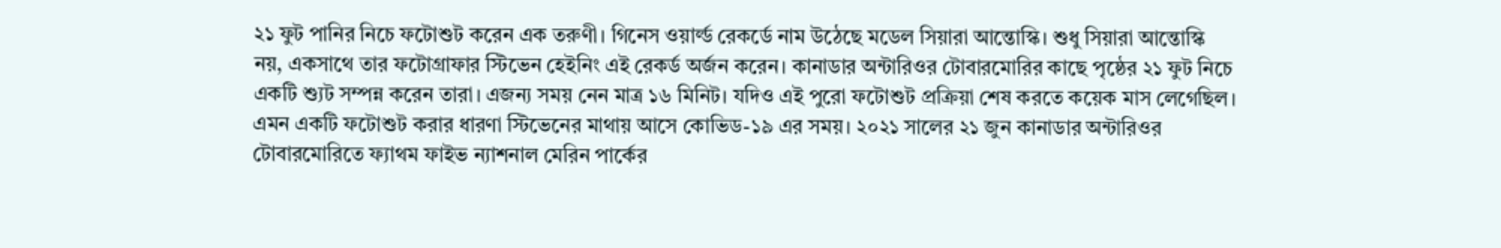২১ ফুট পানির নিচে ফটোশুট করেন এক তরুণী। গিনেস ওয়ার্ল্ড রেকর্ডে নাম উঠেছে মডেল সিয়ারা আন্তোস্কি। শুধু সিয়ারা আন্তোস্কি নয়, একসাথে তার ফটোগ্রাফার স্টিভেন হেইনিং এই রেকর্ড অর্জন করেন। কানাডার অন্টারিওর টোবারমোরির কাছে পৃষ্ঠের ২১ ফুট নিচে একটি শ্যুট সম্পন্ন করেন তারা। এজন্য সময় নেন মাত্র ১৬ মিনিট। যদিও এই পুরো ফটোশুট প্রক্রিয়া শেষ করতে কয়েক মাস লেগেছিল। এমন একটি ফটোশুট করার ধারণা স্টিভেনের মাথায় আসে কোভিড-১৯ এর সময়। ২০২১ সালের ২১ জুন কানাডার অন্টারিওর টোবারমোরিতে ফ্যাথম ফাইভ ন্যাশনাল মেরিন পার্কের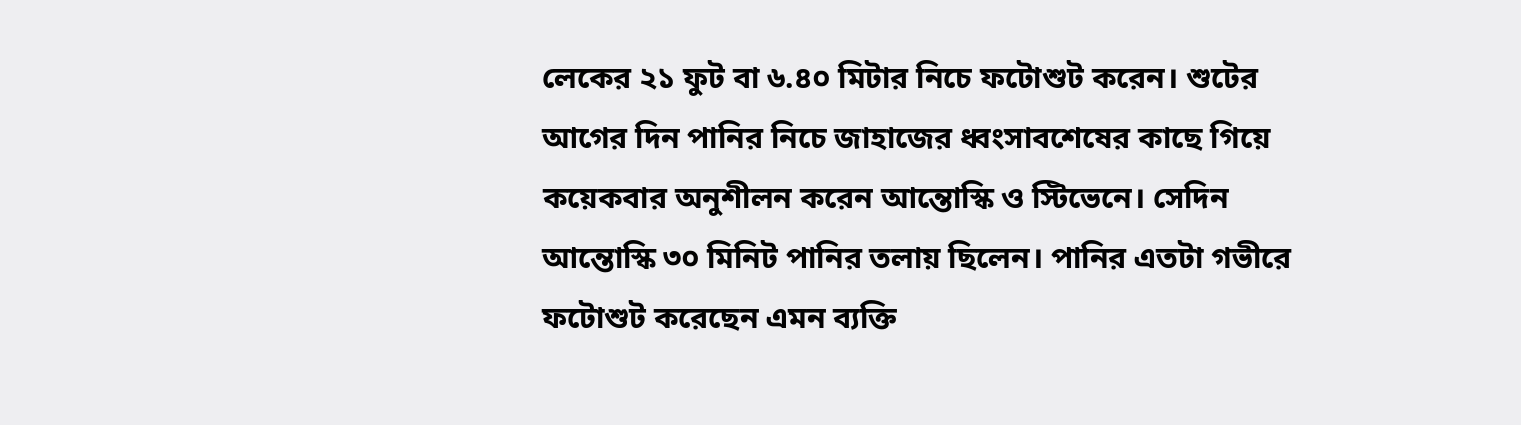লেকের ২১ ফুট বা ৬.৪০ মিটার নিচে ফটোশুট করেন। শুটের আগের দিন পানির নিচে জাহাজের ধ্বংসাবশেষের কাছে গিয়ে কয়েকবার অনুশীলন করেন আন্তোস্কি ও স্টিভেনে। সেদিন আন্তোস্কি ৩০ মিনিট পানির তলায় ছিলেন। পানির এতটা গভীরে ফটোশুট করেছেন এমন ব্যক্তি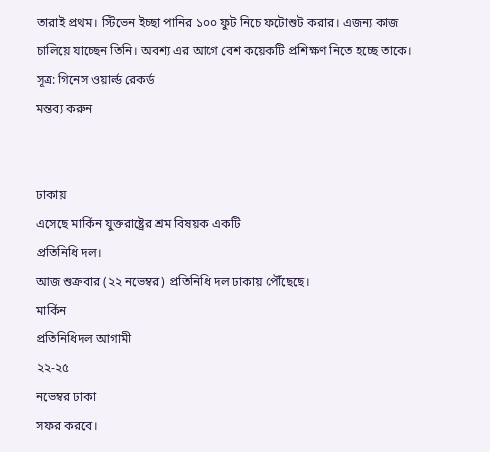তারাই প্রথম। স্টিভেন ইচ্ছা পানির ১০০ ফুট নিচে ফটোশুট করার। এজন্য কাজ চালিয়ে যাচ্ছেন তিনি। অবশ্য এর আগে বেশ কয়েকটি প্রশিক্ষণ নিতে হচ্ছে তাকে।
সূত্র: গিনেস ওয়ার্ল্ড রেকর্ড
মন্তব্য করুন


ঢাকায়
এসেছে মার্কিন যুক্তরাষ্ট্রের শ্রম বিষয়ক একটি
প্রতিনিধি দল।
আজ শুক্রবার (২২ নভেম্বর) প্রতিনিধি দল ঢাকায় পৌঁছেছে।
মার্কিন
প্রতিনিধিদল আগামী
২২-২৫
নভেম্বর ঢাকা
সফর করবে।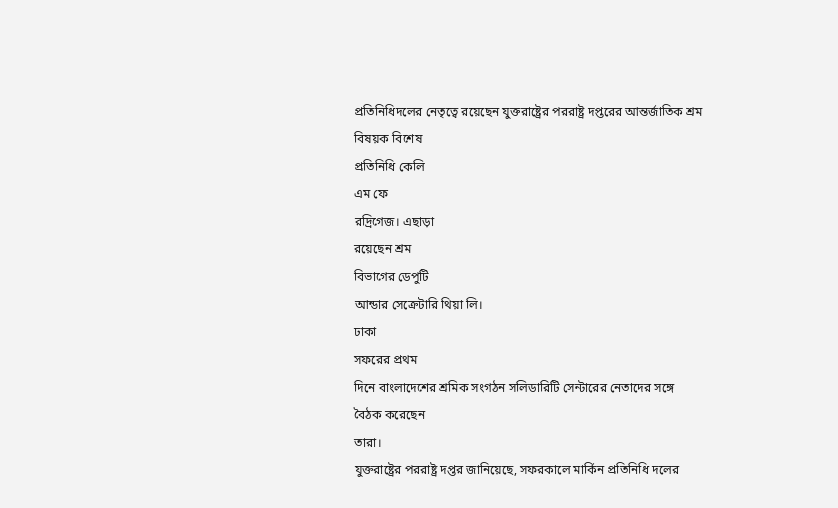প্রতিনিধিদলের নেতৃত্বে রয়েছেন যুক্তরাষ্ট্রের পররাষ্ট্র দপ্তরের আন্তর্জাতিক শ্রম
বিষয়ক বিশেষ
প্রতিনিধি কেলি
এম ফে
রদ্রিগেজ। এছাড়া
রয়েছেন শ্রম
বিভাগের ডেপুটি
আন্ডার সেক্রেটারি থিয়া লি।
ঢাকা
সফরের প্রথম
দিনে বাংলাদেশের শ্রমিক সংগঠন সলিডারিটি সেন্টারের নেতাদের সঙ্গে
বৈঠক করেছেন
তারা।
যুক্তরাষ্ট্রের পররাষ্ট্র দপ্তর জানিয়েছে, সফরকালে মার্কিন প্রতিনিধি দলের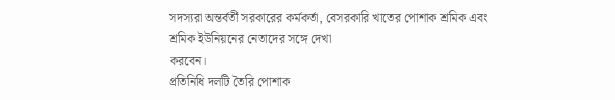সদস্যরা অন্তর্বর্তী সরকারের কর্মকর্তা, বেসরকারি খাতের পোশাক শ্রমিক এবং
শ্রমিক ইউনিয়নের নেতাদের সঙ্গে দেখা
করবেন।
প্রতিনিধি দলটি তৈরি পোশাক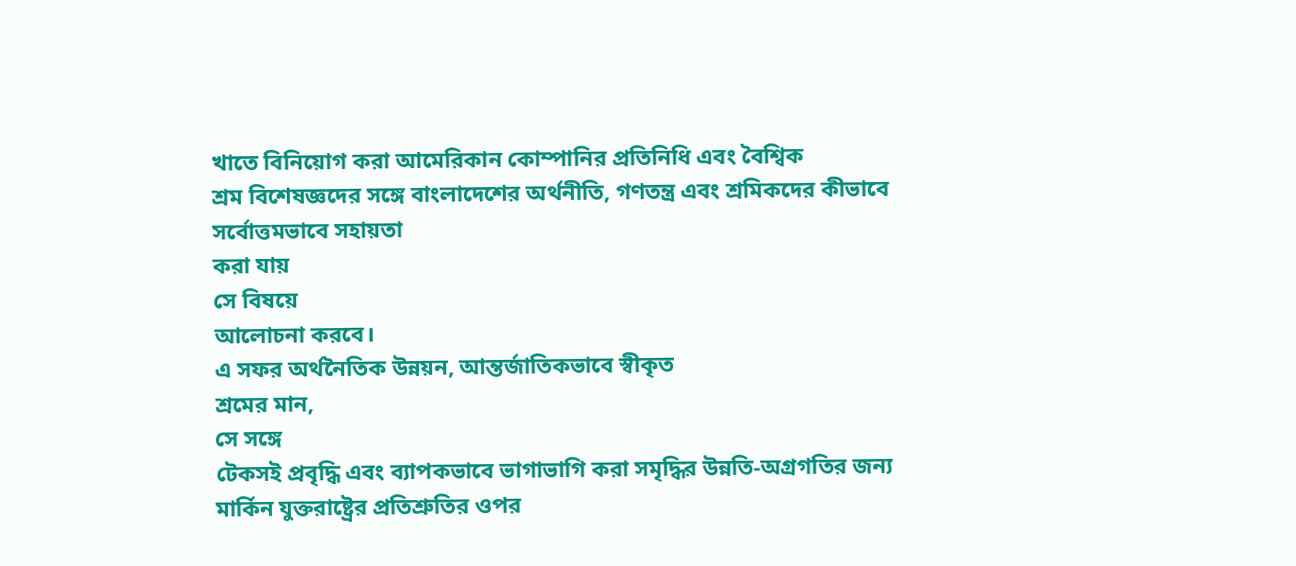খাতে বিনিয়োগ করা আমেরিকান কোম্পানির প্রতিনিধি এবং বৈশ্বিক
শ্রম বিশেষজ্ঞদের সঙ্গে বাংলাদেশের অর্থনীতি, গণতন্ত্র এবং শ্রমিকদের কীভাবে সর্বোত্তমভাবে সহায়তা
করা যায়
সে বিষয়ে
আলোচনা করবে।
এ সফর অর্থনৈতিক উন্নয়ন, আন্তর্জাতিকভাবে স্বীকৃত
শ্রমের মান,
সে সঙ্গে
টেকসই প্রবৃদ্ধি এবং ব্যাপকভাবে ভাগাভাগি করা সমৃদ্ধির উন্নতি-অগ্রগতির জন্য
মার্কিন যুক্তরাষ্ট্রের প্রতিশ্রুতির ওপর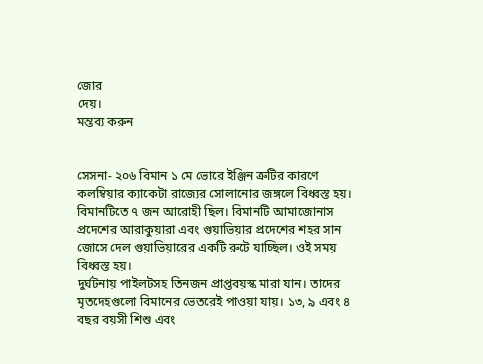জোর
দেয়।
মন্তব্য করুন


সেসনা- ২০৬ বিমান ১ মে ভোরে ইঞ্জিন ত্রুটির কারণে কলম্বিয়ার ক্যাকেটা রাজ্যের সোলানোর জঙ্গলে বিধ্বস্ত হয়।
বিমানটিতে ৭ জন আরোহী ছিল। বিমানটি আমাজোনাস প্রদেশের আরাকুয়ারা এবং গুয়াভিয়ার প্রদেশের শহর সান জোসে দেল গুয়াভিয়ারের একটি রুটে যাচ্ছিল। ওই সময় বিধ্বস্ত হয়।
দুর্ঘটনায় পাইলটসহ তিনজন প্রাপ্তবয়স্ক মারা যান। তাদের মৃতদেহগুলো বিমানের ভেতরেই পাওয়া যায়। ১৩, ৯ এবং ৪ বছর বয়সী শিশু এবং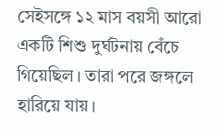সেইসঙ্গে ১২ মাস বয়সী আরো একটি শিশু দুর্ঘটনায় বেঁচে গিয়েছিল। তারা পরে জঙ্গলে হারিয়ে যায়।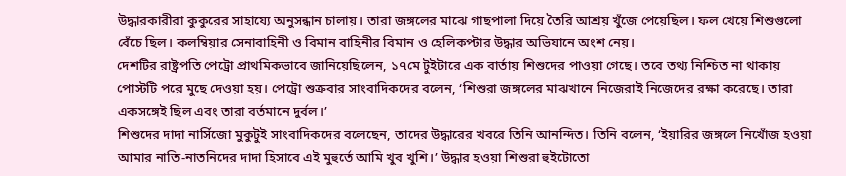উদ্ধারকারীরা কুকুরের সাহায্যে অনুসন্ধান চালায়। তারা জঙ্গলের মাঝে গাছপালা দিয়ে তৈরি আশ্রয় খুঁজে পেয়েছিল। ফল খেয়ে শিশুগুলো বেঁচে ছিল। কলম্বিয়ার সেনাবাহিনী ও বিমান বাহিনীর বিমান ও হেলিকপ্টার উদ্ধার অভিযানে অংশ নেয়।
দেশটির রাষ্ট্রপতি পেট্রো প্রাথমিকভাবে জানিয়েছিলেন, ১৭মে টুইটারে এক বার্তায় শিশুদের পাওয়া গেছে। তবে তথ্য নিশ্চিত না থাকায় পোস্টটি পরে মুছে দেওয়া হয়। পেট্রো শুক্রবার সাংবাদিকদের বলেন, ‘শিশুরা জঙ্গলের মাঝখানে নিজেরাই নিজেদের রক্ষা করেছে। তারা একসঙ্গেই ছিল এবং তারা বর্তমানে দুর্বল।’
শিশুদের দাদা নার্সিজো মুকুটুই সাংবাদিকদের বলেছেন, তাদের উদ্ধারের খবরে তিনি আনন্দিত। তিনি বলেন, ‘ইয়ারির জঙ্গলে নিখোঁজ হওয়া আমার নাতি-নাতনিদের দাদা হিসাবে এই মুহুর্তে আমি খুব খুশি।’ উদ্ধার হওয়া শিশুরা হুইটোতো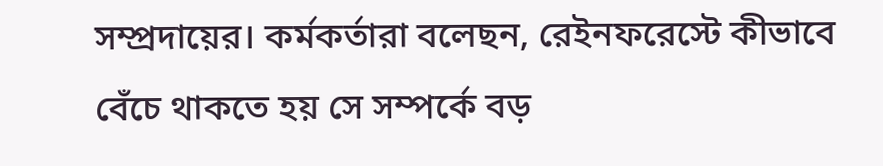সম্প্রদায়ের। কর্মকর্তারা বলেছন, রেইনফরেস্টে কীভাবে বেঁচে থাকতে হয় সে সম্পর্কে বড়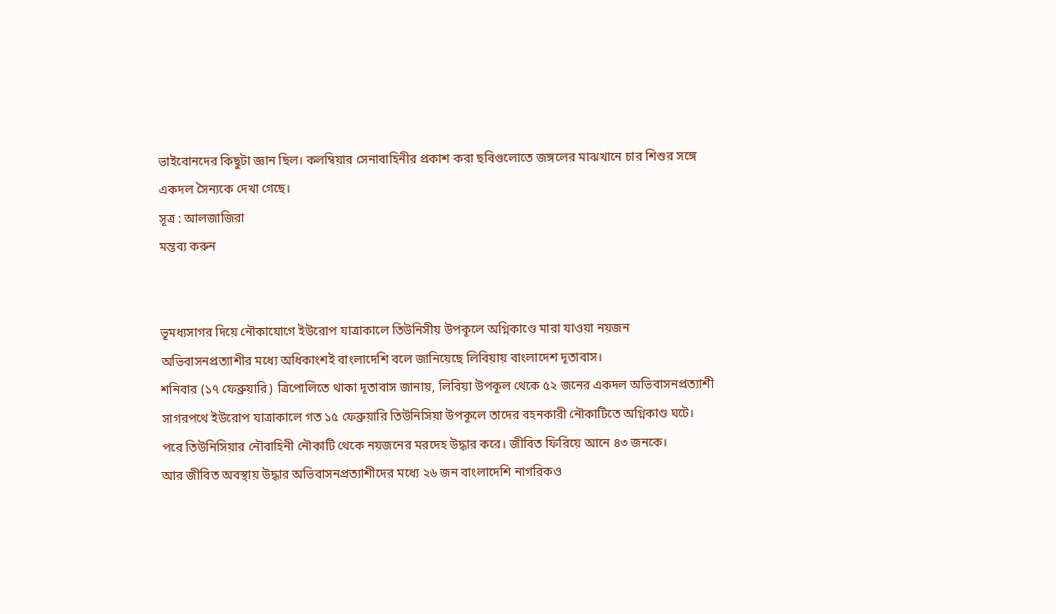ভাইবোনদের কিছুটা জ্ঞান ছিল। কলম্বিয়ার সেনাবাহিনীর প্রকাশ করা ছবিগুলোতে জঙ্গলের মাঝখানে চার শিশুর সঙ্গে একদল সৈন্যকে দেখা গেছে।
সূত্র : আলজাজিরা
মন্তব্য করুন


ভূমধ্যসাগর দিয়ে নৌকাযোগে ইউরোপ যাত্রাকালে তিউনিসীয় উপকূলে অগ্নিকাণ্ডে মারা যাওয়া নয়জন অভিবাসনপ্রত্যাশীর মধ্যে অধিকাংশই বাংলাদেশি বলে জানিয়েছে লিবিয়ায় বাংলাদেশ দূতাবাস।
শনিবার (১৭ ফেব্রুয়ারি) ত্রিপোলিতে থাকা দূতাবাস জানায়, লিবিয়া উপকূল থেকে ৫২ জনের একদল অভিবাসনপ্রত্যাশী সাগরপথে ইউরোপ যাত্রাকালে গত ১৫ ফেব্রুয়ারি তিউনিসিয়া উপকূলে তাদের বহনকারী নৌকাটিতে অগ্নিকাণ্ড ঘটে।
পরে তিউনিসিয়ার নৌবাহিনী নৌকাটি থেকে নয়জনের মরদেহ উদ্ধার করে। জীবিত ফিরিয়ে আনে ৪৩ জনকে।
আর জীবিত অবস্থায় উদ্ধার অভিবাসনপ্রত্যাশীদের মধ্যে ২৬ জন বাংলাদেশি নাগরিকও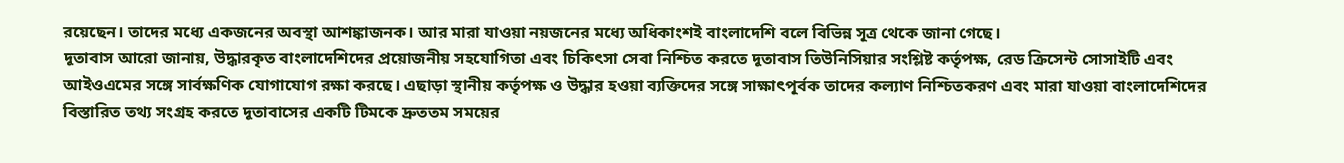রয়েছেন। তাদের মধ্যে একজনের অবস্থা আশঙ্কাজনক। আর মারা যাওয়া নয়জনের মধ্যে অধিকাংশই বাংলাদেশি বলে বিভিন্ন সূত্র থেকে জানা গেছে।
দূতাবাস আরো জানায়, উদ্ধারকৃত বাংলাদেশিদের প্রয়োজনীয় সহযোগিতা এবং চিকিৎসা সেবা নিশ্চিত করতে দূতাবাস তিউনিসিয়ার সংশ্লিষ্ট কর্তৃপক্ষ, রেড ক্রিসেন্ট সোসাইটি এবং আইওএমের সঙ্গে সার্বক্ষণিক যোগাযোগ রক্ষা করছে। এছাড়া স্থানীয় কর্তৃপক্ষ ও উদ্ধার হওয়া ব্যক্তিদের সঙ্গে সাক্ষাৎপূর্বক তাদের কল্যাণ নিশ্চিতকরণ এবং মারা যাওয়া বাংলাদেশিদের বিস্তারিত তথ্য সংগ্রহ করতে দূতাবাসের একটি টিমকে দ্রুততম সময়ের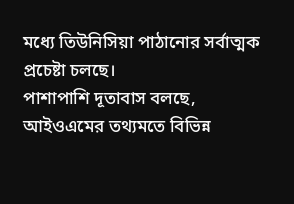মধ্যে তিউনিসিয়া পাঠানোর সর্বাত্মক প্রচেষ্টা চলছে।
পাশাপাশি দূতাবাস বলছে, আইওএমের তথ্যমতে বিভিন্ন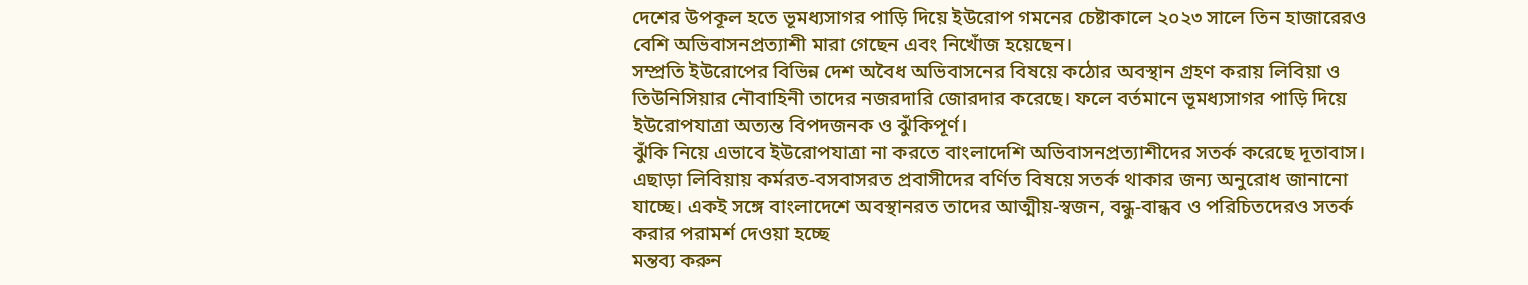দেশের উপকূল হতে ভূমধ্যসাগর পাড়ি দিয়ে ইউরোপ গমনের চেষ্টাকালে ২০২৩ সালে তিন হাজারেরও বেশি অভিবাসনপ্রত্যাশী মারা গেছেন এবং নিখোঁজ হয়েছেন।
সম্প্রতি ইউরোপের বিভিন্ন দেশ অবৈধ অভিবাসনের বিষয়ে কঠোর অবস্থান গ্রহণ করায় লিবিয়া ও তিউনিসিয়ার নৌবাহিনী তাদের নজরদারি জোরদার করেছে। ফলে বর্তমানে ভূমধ্যসাগর পাড়ি দিয়ে ইউরোপযাত্রা অত্যন্ত বিপদজনক ও ঝুঁকিপূর্ণ।
ঝুঁকি নিয়ে এভাবে ইউরোপযাত্রা না করতে বাংলাদেশি অভিবাসনপ্রত্যাশীদের সতর্ক করেছে দূতাবাস।
এছাড়া লিবিয়ায় কর্মরত-বসবাসরত প্রবাসীদের বর্ণিত বিষয়ে সতর্ক থাকার জন্য অনুরোধ জানানো যাচ্ছে। একই সঙ্গে বাংলাদেশে অবস্থানরত তাদের আত্মীয়-স্বজন, বন্ধু-বান্ধব ও পরিচিতদেরও সতর্ক করার পরামর্শ দেওয়া হচ্ছে
মন্তব্য করুন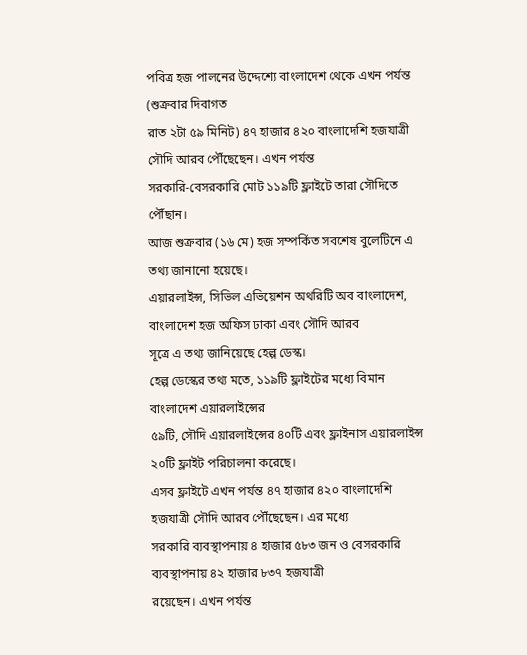পবিত্র হজ পালনের উদ্দেশ্যে বাংলাদেশ থেকে এখন পর্যন্ত (শুক্রবার দিবাগত
রাত ২টা ৫৯ মিনিট) ৪৭ হাজার ৪২০ বাংলাদেশি হজযাত্রী সৌদি আরব পৌঁছেছেন। এখন পর্যন্ত
সরকারি-বেসরকারি মোট ১১৯টি ফ্লাইটে তারা সৌদিতে পৌঁছান।
আজ শুক্রবার (১৬ মে) হজ সম্পর্কিত সবশেষ বুলেটিনে এ তথ্য জানানো হয়েছে।
এয়ারলাইন্স, সিভিল এভিয়েশন অথরিটি অব বাংলাদেশ, বাংলাদেশ হজ অফিস ঢাকা এবং সৌদি আরব
সূত্রে এ তথ্য জানিয়েছে হেল্প ডেস্ক।
হেল্প ডেস্কের তথ্য মতে, ১১৯টি ফ্লাইটের মধ্যে বিমান বাংলাদেশ এয়ারলাইন্সের
৫৯টি, সৌদি এয়ারলাইন্সের ৪০টি এবং ফ্লাইনাস এয়ারলাইন্স ২০টি ফ্লাইট পরিচালনা করেছে।
এসব ফ্লাইটে এখন পর্যন্ত ৪৭ হাজার ৪২০ বাংলাদেশি হজযাত্রী সৌদি আরব পৌঁছেছেন। এর মধ্যে
সরকারি ব্যবস্থাপনায় ৪ হাজার ৫৮৩ জন ও বেসরকারি ব্যবস্থাপনায় ৪২ হাজার ৮৩৭ হজযাত্রী
রয়েছেন। এখন পর্যন্ত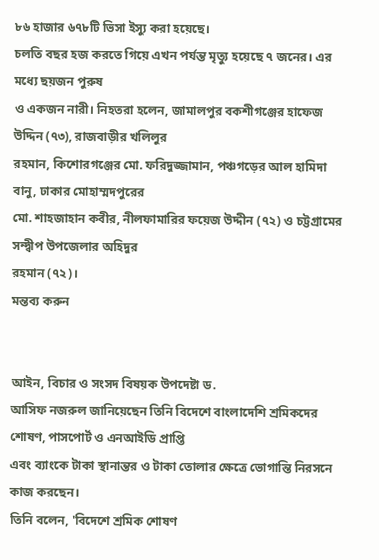৮৬ হাজার ৬৭৮টি ভিসা ইস্যু করা হয়েছে।
চলতি বছর হজ করতে গিয়ে এখন পর্যন্ত মৃত্যু হয়েছে ৭ জনের। এর মধ্যে ছয়জন পুরুষ
ও একজন নারী। নিহতরা হলেন, জামালপুর বকশীগঞ্জের হাফেজ উদ্দিন (৭৩), রাজবাড়ীর খলিলুর
রহমান, কিশোরগঞ্জের মো. ফরিদুজ্জামান, পঞ্চগড়ের আল হামিদা বানু, ঢাকার মোহাম্মদপুরের
মো. শাহজাহান কবীর, নীলফামারির ফয়েজ উদ্দীন (৭২) ও চট্টগ্রামের সন্দ্বীপ উপজেলার অহিদুর
রহমান (৭২)।
মন্তব্য করুন


আইন, বিচার ও সংসদ বিষয়ক উপদেষ্টা ড.
আসিফ নজরুল জানিয়েছেন তিনি বিদেশে বাংলাদেশি শ্রমিকদের শোষণ, পাসপোর্ট ও এনআইডি প্রাপ্তি
এবং ব্যাংকে টাকা স্থানান্তর ও টাকা তোলার ক্ষেত্রে ভোগান্তি নিরসনে কাজ করছেন।
তিনি বলেন, 'বিদেশে শ্রমিক শোষণ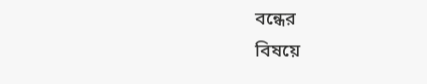বন্ধের
বিষয়ে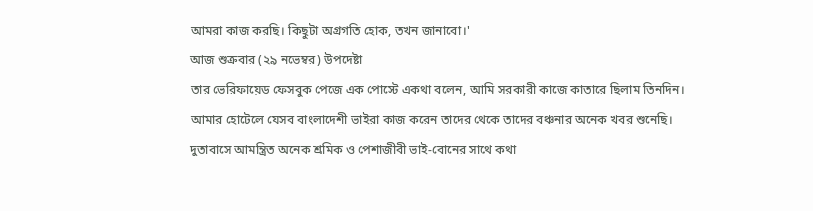আমরা কাজ করছি। কিছুটা অগ্রগতি হোক, তখন জানাবো।'
আজ শুক্রবার (২৯ নভেম্বর) উপদেষ্টা
তার ভেরিফায়েড ফেসবুক পেজে এক পোস্টে একথা বলেন, আমি সরকারী কাজে কাতারে ছিলাম তিনদিন।
আমার হোটেলে যেসব বাংলাদেশী ভাইরা কাজ করেন তাদের থেকে তাদের বঞ্চনার অনেক খবর শুনেছি।
দুতাবাসে আমন্ত্রিত অনেক শ্রমিক ও পেশাজীবী ভাই-বোনের সাথে কথা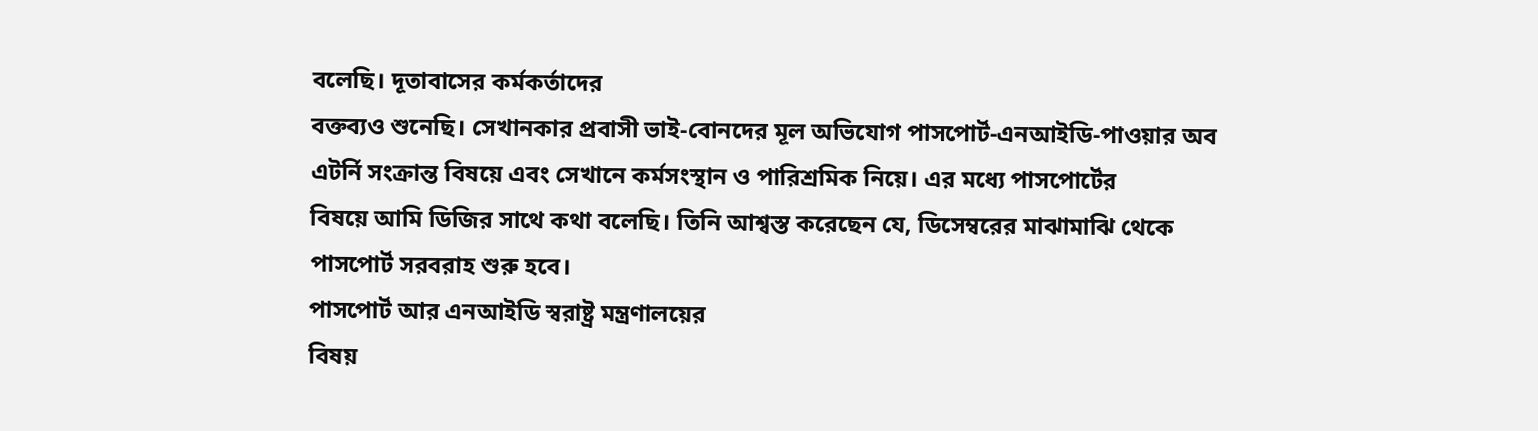বলেছি। দূতাবাসের কর্মকর্তাদের
বক্তব্যও শুনেছি। সেখানকার প্রবাসী ভাই-বোনদের মূল অভিযোগ পাসপোর্ট-এনআইডি-পাওয়ার অব
এটর্নি সংক্রান্ত বিষয়ে এবং সেখানে কর্মসংস্থান ও পারিশ্রমিক নিয়ে। এর মধ্যে পাসপোর্টের
বিষয়ে আমি ডিজির সাথে কথা বলেছি। তিনি আশ্বস্ত করেছেন যে, ডিসেম্বরের মাঝামাঝি থেকে
পাসপোর্ট সরবরাহ শুরু হবে।
পাসপোর্ট আর এনআইডি স্বরাষ্ট্র মন্ত্রণালয়ের
বিষয়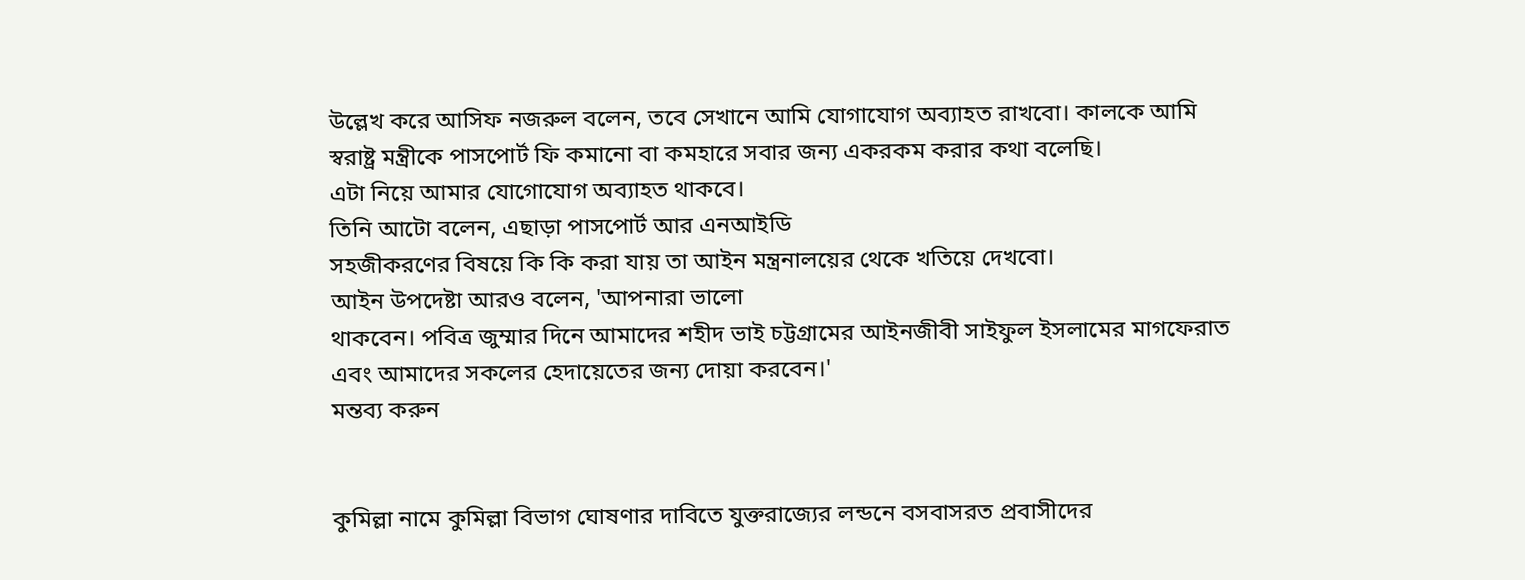উল্লেখ করে আসিফ নজরুল বলেন, তবে সেখানে আমি যোগাযোগ অব্যাহত রাখবো। কালকে আমি
স্বরাষ্ট্র মন্ত্রীকে পাসপোর্ট ফি কমানো বা কমহারে সবার জন্য একরকম করার কথা বলেছি।
এটা নিয়ে আমার যোগোযোগ অব্যাহত থাকবে।
তিনি আটো বলেন, এছাড়া পাসপোর্ট আর এনআইডি
সহজীকরণের বিষয়ে কি কি করা যায় তা আইন মন্ত্রনালয়ের থেকে খতিয়ে দেখবো।
আইন উপদেষ্টা আরও বলেন, 'আপনারা ভালো
থাকবেন। পবিত্র জুম্মার দিনে আমাদের শহীদ ভাই চট্টগ্রামের আইনজীবী সাইফুল ইসলামের মাগফেরাত
এবং আমাদের সকলের হেদায়েতের জন্য দোয়া করবেন।'
মন্তব্য করুন


কুমিল্লা নামে কুমিল্লা বিভাগ ঘোষণার দাবিতে যুক্তরাজ্যের লন্ডনে বসবাসরত প্রবাসীদের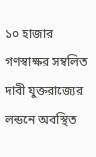১০ হাজার গণস্বাক্ষর সম্বলিত দাবী যুক্তরাজ্যের লন্ডনে অবস্থিত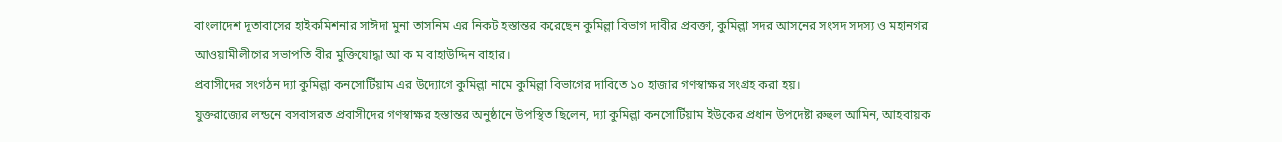বাংলাদেশ দূতাবাসের হাইকমিশনার সাঈদা মুনা তাসনিম এর নিকট হস্তান্তর করেছেন কুমিল্লা বিভাগ দাবীর প্রবক্তা, কুমিল্লা সদর আসনের সংসদ সদস্য ও মহানগর আওয়ামীলীগের সভাপতি বীর মুক্তিযোদ্ধা আ ক ম বাহাউদ্দিন বাহার।
প্রবাসীদের সংগঠন দ্যা কুমিল্লা কনসোর্টিয়াম এর উদ্যোগে কুমিল্লা নামে কুমিল্লা বিভাগের দাবিতে ১০ হাজার গণস্বাক্ষর সংগ্রহ করা হয়।
যুক্তরাজ্যের লন্ডনে বসবাসরত প্রবাসীদের গণস্বাক্ষর হস্তান্তর অনুষ্ঠানে উপস্থিত ছিলেন, দ্যা কুমিল্লা কনসোর্টিয়াম ইউকের প্রধান উপদেষ্টা রুহুল আমিন, আহবায়ক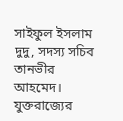সাইফুল ইসলাম দুদু, সদস্য সচিব তানভীর আহমেদ।
যুক্তরাজ্যের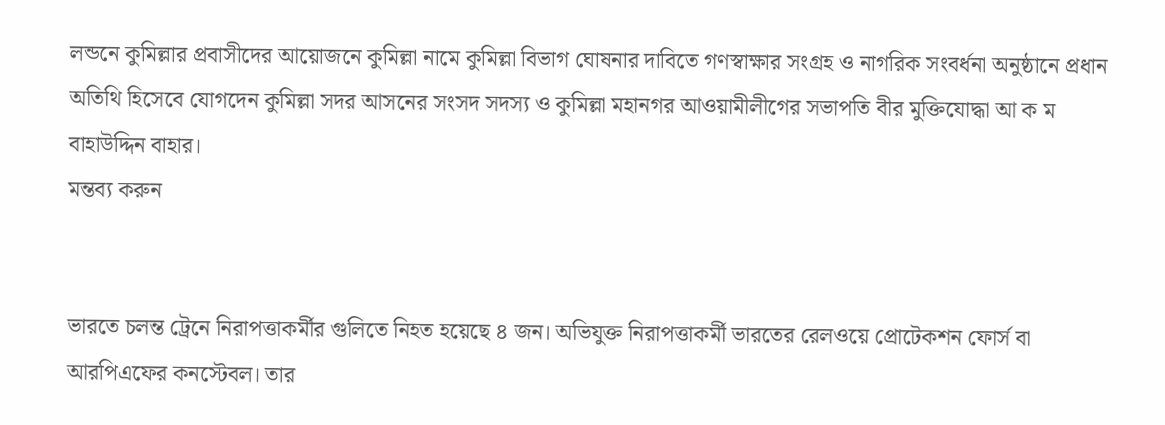লন্ডনে কুমিল্লার প্রবাসীদের আয়োজনে কুমিল্লা নামে কুমিল্লা বিভাগ ঘোষনার দাবিতে গণস্বাক্ষার সংগ্রহ ও নাগরিক সংবর্ধনা অনুষ্ঠানে প্রধান অতিথি হিসেবে যোগদেন কুমিল্লা সদর আসনের সংসদ সদস্য ও কুমিল্লা মহানগর আওয়ামীলীগের সভাপতি বীর মুক্তিযোদ্ধা আ ক ম বাহাউদ্দিন বাহার।
মন্তব্য করুন


ভারতে চলন্ত ট্রেনে নিরাপত্তাকর্মীর গুলিতে নিহত হয়েছে ৪ জন। অভিযুক্ত নিরাপত্তাকর্মী ভারতের রেলওয়ে প্রোটেকশন ফোর্স বা আরপিএফের কনস্টেবল। তার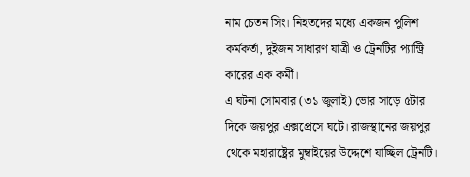নাম চেতন সিং। নিহতদের মধ্যে একজন পুলিশ কর্মকর্তা, দুইজন সাধারণ যাত্রী ও ট্রেনটির প্যান্ট্রি কারের এক কর্মী।
এ ঘটনা সোমবার (৩১ জুলাই) ভোর সাড়ে ৫টার দিকে জয়পুর এক্সপ্রেসে ঘটে। রাজস্থানের জয়পুর থেকে মহারাষ্ট্রের মুম্বাইয়ের উদ্দেশে যাচ্ছিল ট্রেনটি।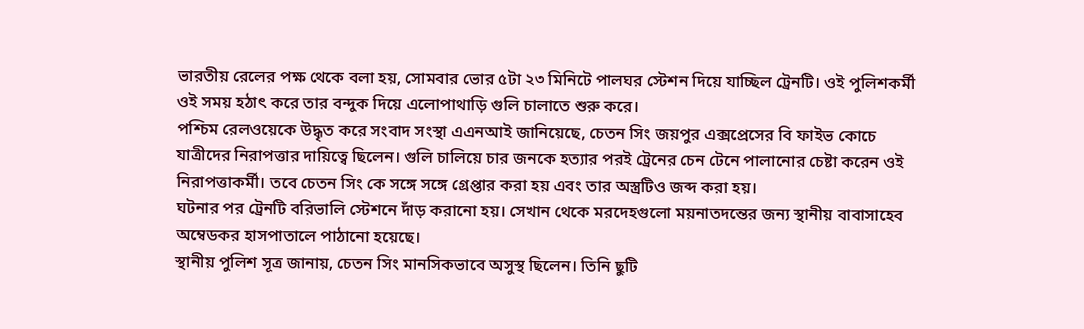ভারতীয় রেলের পক্ষ থেকে বলা হয়, সোমবার ভোর ৫টা ২৩ মিনিটে পালঘর স্টেশন দিয়ে যাচ্ছিল ট্রেনটি। ওই পুলিশকর্মী ওই সময় হঠাৎ করে তার বন্দুক দিয়ে এলোপাথাড়ি গুলি চালাতে শুরু করে।
পশ্চিম রেলওয়েকে উদ্ধৃত করে সংবাদ সংস্থা এএনআই জানিয়েছে, চেতন সিং জয়পুর এক্সপ্রেসের বি ফাইভ কোচে যাত্রীদের নিরাপত্তার দায়িত্বে ছিলেন। গুলি চালিয়ে চার জনকে হত্যার পরই ট্রেনের চেন টেনে পালানোর চেষ্টা করেন ওই নিরাপত্তাকর্মী। তবে চেতন সিং কে সঙ্গে সঙ্গে গ্রেপ্তার করা হয় এবং তার অস্ত্রটিও জব্দ করা হয়।
ঘটনার পর ট্রেনটি বরিভালি স্টেশনে দাঁড় করানো হয়। সেখান থেকে মরদেহগুলো ময়নাতদন্তের জন্য স্থানীয় বাবাসাহেব অম্বেডকর হাসপাতালে পাঠানো হয়েছে।
স্থানীয় পুলিশ সূত্র জানায়, চেতন সিং মানসিকভাবে অসুস্থ ছিলেন। তিনি ছুটি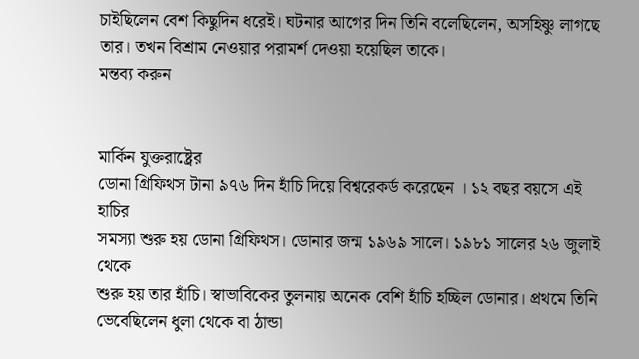চাইছিলেন বেশ কিছুদিন ধরেই। ঘটনার আগের দিন তিনি বলেছিলেন, অসহিষ্ণু লাগছে তার। তখন বিশ্রাম নেওয়ার পরামর্শ দেওয়া হয়েছিল তাকে।
মন্তব্য করুন


মার্কিন যুক্তরাষ্ট্রের
ডোনা গ্রিফিথস টানা ৯৭৬ দিন হাঁচি দিয়ে বিশ্বরেকর্ড করেছেন । ১২ বছর বয়সে এই হাচির
সমস্যা শুরু হয় ডোনা গ্রিফিথস। ডোনার জন্ম ১৯৬৯ সালে। ১৯৮১ সালের ২৬ জুলাই থেকে
শুরু হয় তার হাঁচি। স্বাভাবিকের তুলনায় অনেক বেশি হাঁচি হচ্ছিল ডোনার। প্রথমে তিনি
ভেবেছিলেন ধুলা থেকে বা ঠান্ডা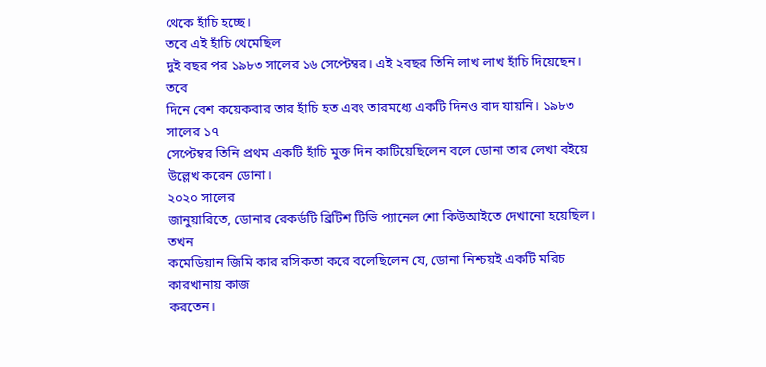থেকে হাঁচি হচ্ছে।
তবে এই হাঁচি থেমেছিল
দুই বছর পর ১৯৮৩ সালের ১৬ সেপ্টেম্বর। এই ২বছর তিনি লাখ লাখ হাঁচি দিয়েছেন। তবে
দিনে বেশ কয়েকবার তার হাঁচি হত এবং তারমধ্যে একটি দিনও বাদ যায়নি। ১৯৮৩ সালের ১৭
সেপ্টেম্বর তিনি প্রথম একটি হাঁচি মুক্ত দিন কাটিয়েছিলেন বলে ডোনা তার লেখা বইয়ে
উল্লেখ করেন ডোনা।
২০২০ সালের
জানুয়ারিতে, ডোনার রেকর্ডটি ব্রিটিশ টিভি প্যানেল শো কিউআইতে দেখানো হয়েছিল। তখন
কমেডিয়ান জিমি কার রসিকতা করে বলেছিলেন যে, ডোনা নিশ্চয়ই একটি মরিচ কারখানায় কাজ
করতেন।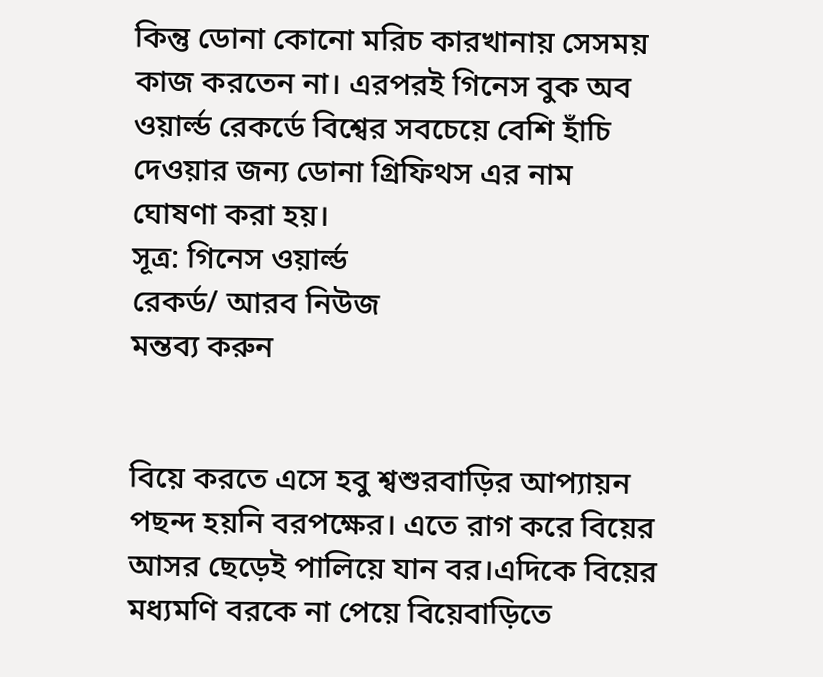কিন্তু ডোনা কোনো মরিচ কারখানায় সেসময় কাজ করতেন না। এরপরই গিনেস বুক অব
ওয়ার্ল্ড রেকর্ডে বিশ্বের সবচেয়ে বেশি হাঁচি দেওয়ার জন্য ডোনা গ্রিফিথস এর নাম
ঘোষণা করা হয়।
সূত্র: গিনেস ওয়ার্ল্ড
রেকর্ড/ আরব নিউজ
মন্তব্য করুন


বিয়ে করতে এসে হবু শ্বশুরবাড়ির আপ্যায়ন পছন্দ হয়নি বরপক্ষের। এতে রাগ করে বিয়ের আসর ছেড়েই পালিয়ে যান বর।এদিকে বিয়ের মধ্যমণি বরকে না পেয়ে বিয়েবাড়িতে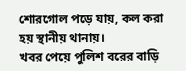শোরগোল পড়ে যায়, কল করা হয় স্থানীয় থানায়।
খবর পেয়ে পুলিশ বরের বাড়ি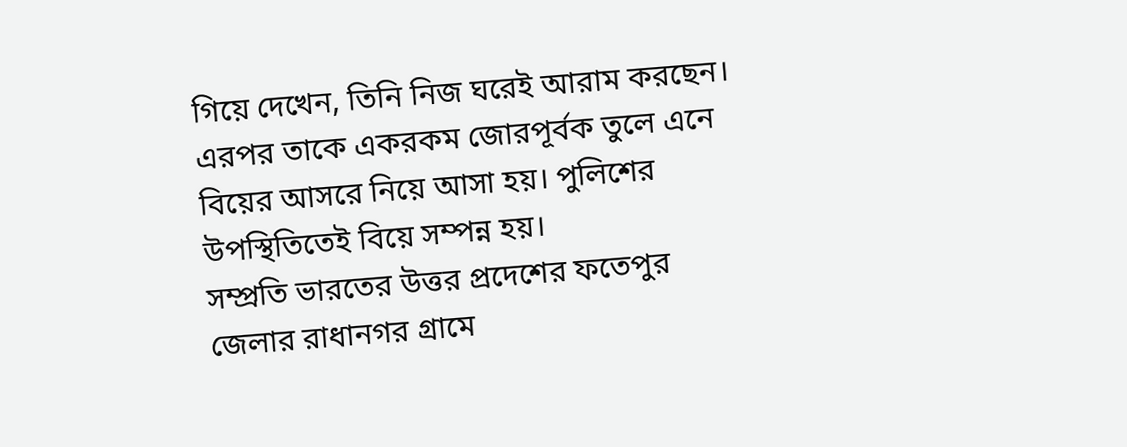গিয়ে দেখেন, তিনি নিজ ঘরেই আরাম করছেন। এরপর তাকে একরকম জোরপূর্বক তুলে এনে বিয়ের আসরে নিয়ে আসা হয়। পুলিশের উপস্থিতিতেই বিয়ে সম্পন্ন হয়।
সম্প্রতি ভারতের উত্তর প্রদেশের ফতেপুর জেলার রাধানগর গ্রামে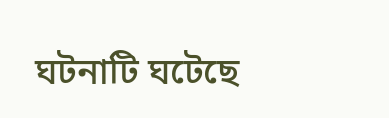ঘটনাটি ঘটেছে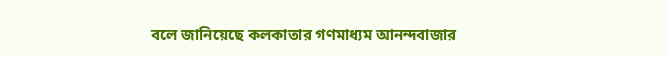বলে জানিয়েছে কলকাতার গণমাধ্যম আনন্দবাজার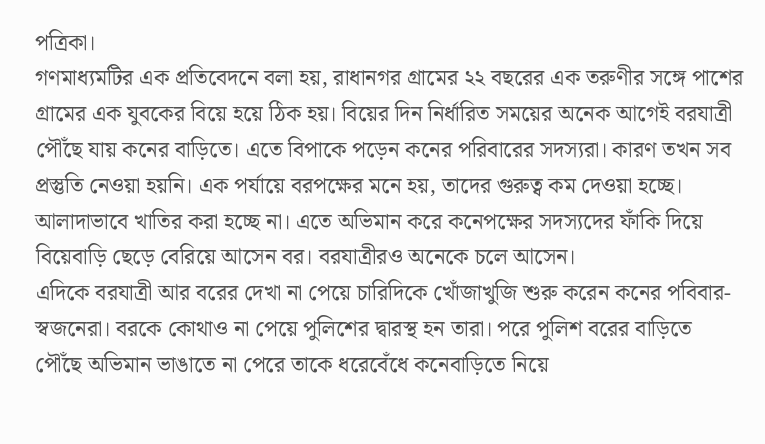পত্রিকা।
গণমাধ্যমটির এক প্রতিবেদনে বলা হয়, রাধানগর গ্রামের ২২ বছরের এক তরুণীর সঙ্গে পাশের গ্রামের এক যুবকের বিয়ে হয়ে ঠিক হয়। বিয়ের দিন নির্ধারিত সময়ের অনেক আগেই বরযাত্রী পৌঁছে যায় কনের বাড়িতে। এতে বিপাকে পড়েন কনের পরিবারের সদস্যরা। কারণ তখন সব প্রস্তুতি নেওয়া হয়নি। এক পর্যায়ে বরপক্ষের মনে হয়, তাদের গুরুত্ব কম দেওয়া হচ্ছে। আলাদাভাবে খাতির করা হচ্ছে না। এতে অভিমান করে কনেপক্ষের সদস্যদের ফাঁকি দিয়ে বিয়েবাড়ি ছেড়ে বেরিয়ে আসেন বর। বরযাত্রীরও অনেকে চলে আসেন।
এদিকে বরযাত্রী আর বরের দেখা না পেয়ে চারিদিকে খোঁজাখুজি শুরু করেন কনের পবিবার-স্বজনেরা। বরকে কোথাও না পেয়ে পুলিশের দ্বারস্থ হন তারা। পরে পুলিশ বরের বাড়িতে পৌঁছে অভিমান ভাঙাতে না পেরে তাকে ধরেবেঁধে কনেবাড়িতে নিয়ে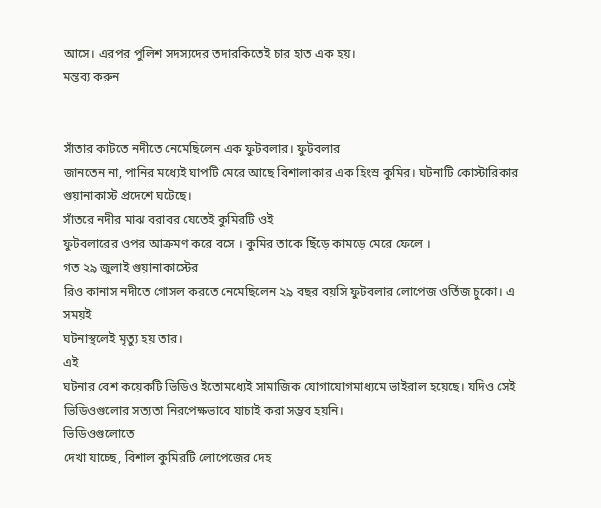আসে। এরপর পুলিশ সদস্যদের তদারকিতেই চার হাত এক হয়।
মন্তব্য করুন


সাঁতার কাটতে নদীতে নেমেছিলেন এক ফুটবলার। ফুটবলার
জানতেন না, পানির মধ্যেই ঘাপটি মেরে আছে বিশালাকার এক হিংস্র কুমির। ঘটনাটি কোস্টারিকার
গুয়ানাকাস্ট প্রদেশে ঘটেছে।
সাঁতরে নদীর মাঝ বরাবর যেতেই কুমিরটি ওই
ফুটবলারের ওপর আক্রমণ করে বসে । কুমির তাকে ছিঁড়ে কামড়ে মেরে ফেলে ।
গত ২৯ জুলাই গুয়ানাকাস্টের
রিও কানাস নদীতে গোসল করতে নেমেছিলেন ২৯ বছর বয়সি ফুটবলার লোপেজ ওর্তিজ চুকো। এ সময়ই
ঘটনাস্থলেই মৃত্যু হয় তার।
এই
ঘটনার বেশ কয়েকটি ভিডিও ইতোমধ্যেই সামাজিক যোগাযোগমাধ্যমে ভাইরাল হয়েছে। যদিও সেই
ভিডিওগুলোর সত্যতা নিরপেক্ষভাবে যাচাই করা সম্ভব হয়নি।
ভিডিওগুলোতে
দেখা যাচ্ছে, বিশাল কুমিরটি লোপেজের দেহ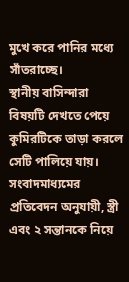মুখে করে পানির মধ্যে সাঁতরাচ্ছে।
স্থানীয় বাসিন্দারা বিষয়টি দেখতে পেয়ে কুমিরটিকে তাড়া করলে সেটি পালিয়ে যায়।
সংবাদমাধ্যমের
প্রতিবেদন অনুযায়ী, স্ত্রী এবং ২ সন্তানকে নিয়ে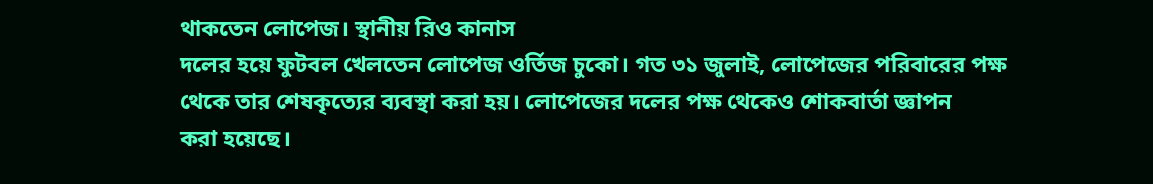থাকতেন লোপেজ। স্থানীয় রিও কানাস
দলের হয়ে ফুটবল খেলতেন লোপেজ ওর্তিজ চুকো। গত ৩১ জুলাই, লোপেজের পরিবারের পক্ষ
থেকে তার শেষকৃত্যের ব্যবস্থা করা হয়। লোপেজের দলের পক্ষ থেকেও শোকবার্তা জ্ঞাপন
করা হয়েছে।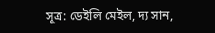সূত্র: ডেইলি মেইল, দ্য সান,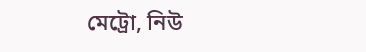মেট্রো, নিউ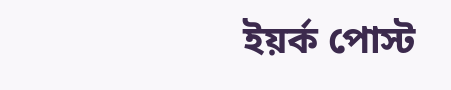ইয়র্ক পোস্ট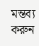মন্তব্য করুন